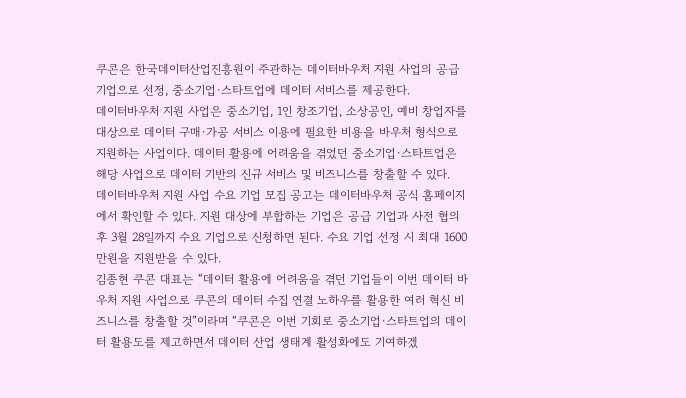쿠콘은 한국데이터산업진흥원이 주관하는 데이터바우처 지원 사업의 공급 기업으로 선정, 중소기업·스타트업에 데이터 서비스를 제공한다.
데이터바우처 지원 사업은 중소기업, 1인 창조기업, 소상공인, 예비 창업자를 대상으로 데이터 구매·가공 서비스 이용에 필요한 비용을 바우처 형식으로 지원하는 사업이다. 데이터 활용에 어려움을 겪었던 중소기업·스타트업은 해당 사업으로 데이터 기반의 신규 서비스 및 비즈니스를 창출할 수 있다.
데이터바우처 지원 사업 수요 기업 모집 공고는 데이터바우처 공식 홈페이지에서 확인할 수 있다. 지원 대상에 부합하는 기업은 공급 기업과 사전 협의 후 3월 28일까지 수요 기업으로 신청하면 된다. 수요 기업 선정 시 최대 1600만원을 지원받을 수 있다.
김종현 쿠콘 대표는 “데이터 활용에 어려움을 겪던 기업들이 이번 데이터 바우처 지원 사업으로 쿠콘의 데이터 수집 연결 노하우를 활용한 여러 혁신 비즈니스를 창출할 것”이라며 “쿠콘은 이번 기회로 중소기업·스타트업의 데이터 활용도를 제고하면서 데이터 산업 생태계 활성화에도 기여하겠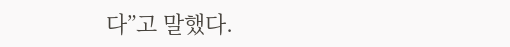다”고 말했다.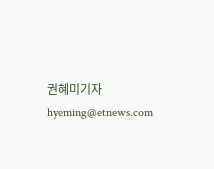권혜미기자 hyeming@etnews.com